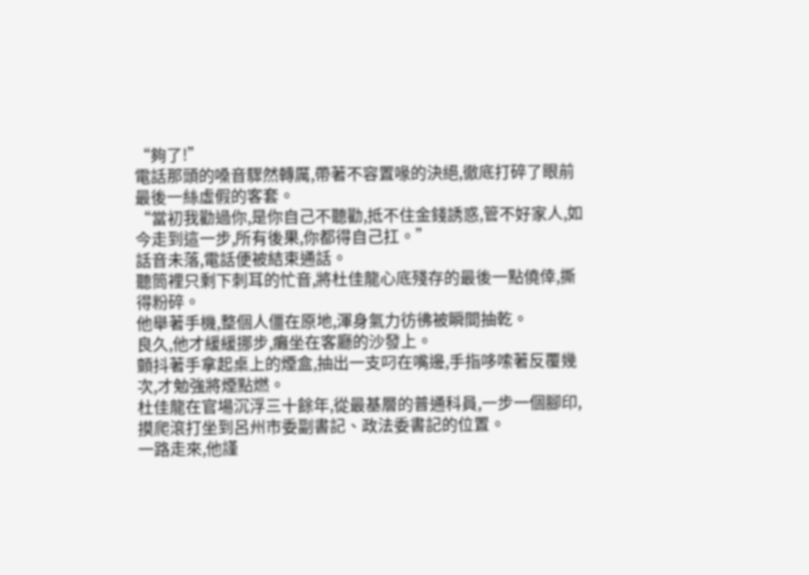“夠了!”
電話那頭的嗓音驟然轉厲,帶著不容置喙的決絕,徹底打碎了眼前最後一絲虛假的客套。
“當初我勸過你,是你自己不聽勸,抵不住金錢誘惑,管不好家人,如今走到這一步,所有後果,你都得自己扛。”
話音未落,電話便被結束通話。
聽筒裡只剩下刺耳的忙音,將杜佳龍心底殘存的最後一點僥倖,撕得粉碎。
他舉著手機,整個人僵在原地,渾身氣力彷彿被瞬間抽乾。
良久,他才緩緩挪步,癱坐在客廳的沙發上。
顫抖著手拿起桌上的煙盒,抽出一支叼在嘴邊,手指哆嗦著反覆幾次,才勉強將煙點燃。
杜佳龍在官場沉浮三十餘年,從最基層的普通科員,一步一個腳印,摸爬滾打坐到呂州市委副書記、政法委書記的位置。
一路走來,他謹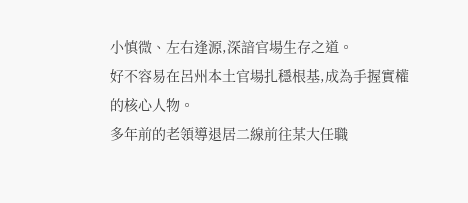小慎微、左右逢源,深諳官場生存之道。
好不容易在呂州本土官場扎穩根基,成為手握實權的核心人物。
多年前的老領導退居二線前往某大任職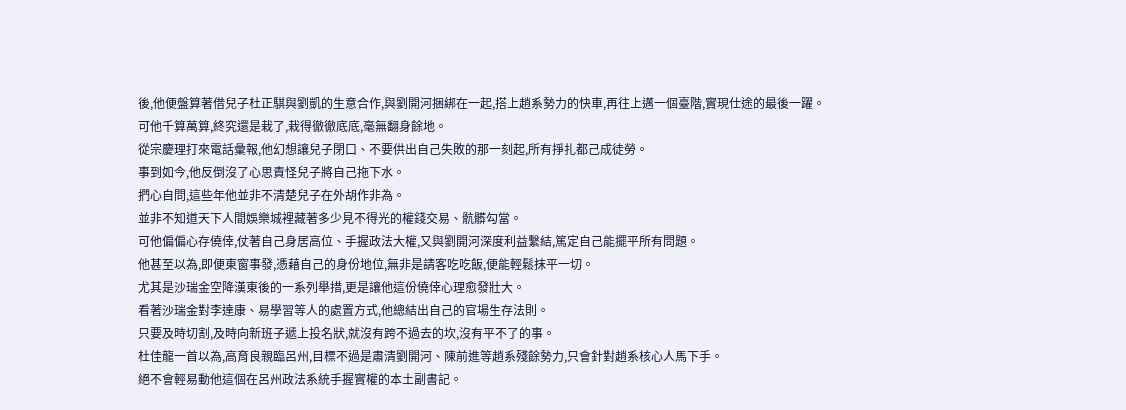後,他便盤算著借兒子杜正騏與劉凱的生意合作,與劉開河捆綁在一起,搭上趙系勢力的快車,再往上邁一個臺階,實現仕途的最後一躍。
可他千算萬算,終究還是栽了,栽得徹徹底底,毫無翻身餘地。
從宗慶理打來電話彙報,他幻想讓兒子閉口、不要供出自己失敗的那一刻起,所有掙扎都己成徒勞。
事到如今,他反倒沒了心思責怪兒子將自己拖下水。
捫心自問,這些年他並非不清楚兒子在外胡作非為。
並非不知道天下人間娛樂城裡藏著多少見不得光的權錢交易、骯髒勾當。
可他偏偏心存僥倖,仗著自己身居高位、手握政法大權,又與劉開河深度利益繫結,篤定自己能擺平所有問題。
他甚至以為,即便東窗事發,憑藉自己的身份地位,無非是請客吃吃飯,便能輕鬆抹平一切。
尤其是沙瑞金空降漢東後的一系列舉措,更是讓他這份僥倖心理愈發壯大。
看著沙瑞金對李達康、易學習等人的處置方式,他總結出自己的官場生存法則。
只要及時切割,及時向新班子遞上投名狀,就沒有跨不過去的坎,沒有平不了的事。
杜佳龍一首以為,高育良親臨呂州,目標不過是肅清劉開河、陳前進等趙系殘餘勢力,只會針對趙系核心人馬下手。
絕不會輕易動他這個在呂州政法系統手握實權的本土副書記。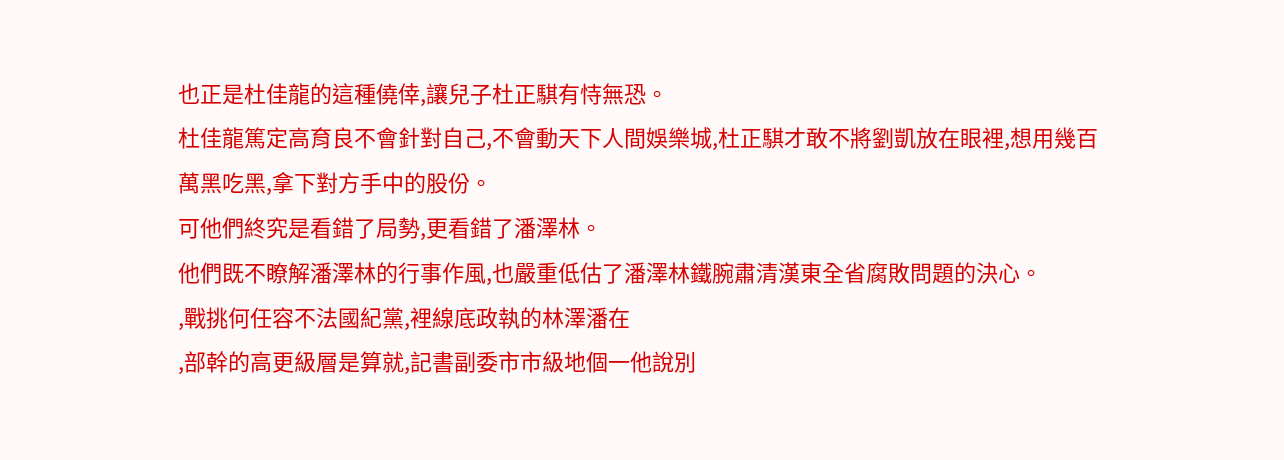也正是杜佳龍的這種僥倖,讓兒子杜正騏有恃無恐。
杜佳龍篤定高育良不會針對自己,不會動天下人間娛樂城,杜正騏才敢不將劉凱放在眼裡,想用幾百萬黑吃黑,拿下對方手中的股份。
可他們終究是看錯了局勢,更看錯了潘澤林。
他們既不瞭解潘澤林的行事作風,也嚴重低估了潘澤林鐵腕肅清漢東全省腐敗問題的決心。
,戰挑何任容不法國紀黨,裡線底政執的林澤潘在
,部幹的高更級層是算就,記書副委市市級地個一他說別